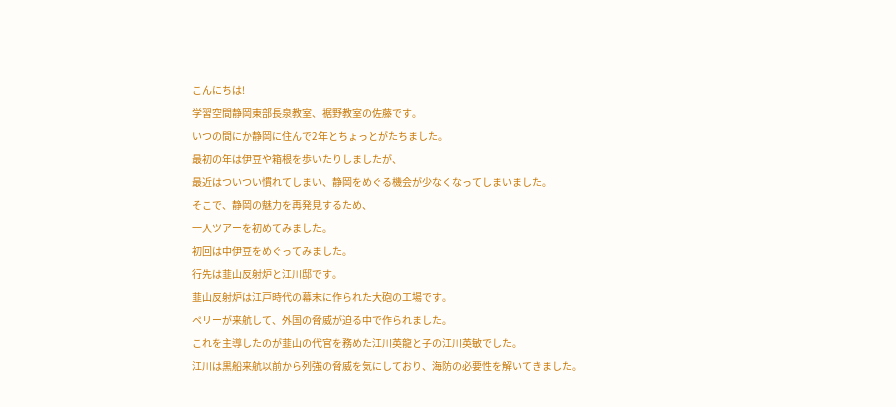こんにちは!
学習空間静岡東部長泉教室、裾野教室の佐藤です。
いつの間にか静岡に住んで2年とちょっとがたちました。
最初の年は伊豆や箱根を歩いたりしましたが、
最近はついつい慣れてしまい、静岡をめぐる機会が少なくなってしまいました。
そこで、静岡の魅力を再発見するため、
一人ツアーを初めてみました。
初回は中伊豆をめぐってみました。
行先は韮山反射炉と江川邸です。
韮山反射炉は江戸時代の幕末に作られた大砲の工場です。
ペリーが来航して、外国の脅威が迫る中で作られました。
これを主導したのが韮山の代官を務めた江川英龍と子の江川英敏でした。
江川は黒船来航以前から列強の脅威を気にしており、海防の必要性を解いてきました。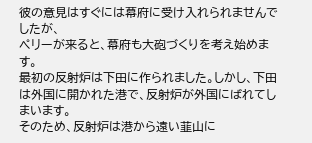彼の意見はすぐには幕府に受け入れられませんでしたが、
ペリーが来ると、幕府も大砲づくりを考え始めます。
最初の反射炉は下田に作られました。しかし、下田は外国に開かれた港で、反射炉が外国にばれてしまいます。
そのため、反射炉は港から遠い韮山に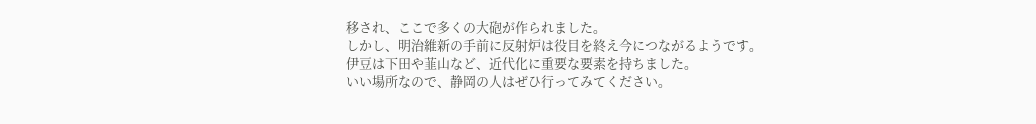移され、ここで多くの大砲が作られました。
しかし、明治維新の手前に反射炉は役目を終え今につながるようです。
伊豆は下田や韮山など、近代化に重要な要素を持ちました。
いい場所なので、静岡の人はぜひ行ってみてください。